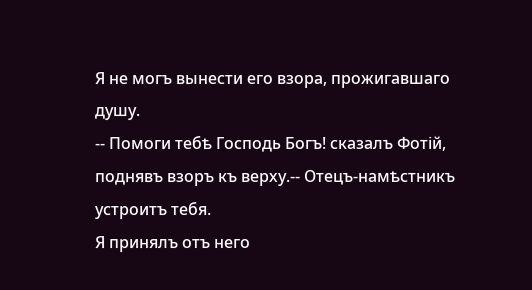Я не могъ вынести его взора, прожигавшаго душу.
-- Помоги тебѣ Господь Богъ! сказалъ Фотій, поднявъ взоръ къ верху.-- Отецъ-намѣстникъ устроитъ тебя.
Я принялъ отъ него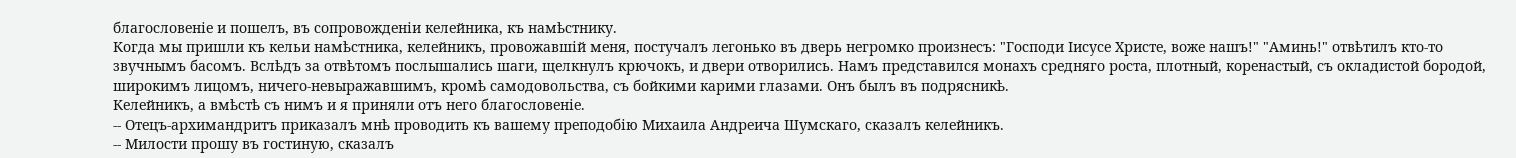благословеніе и пошелъ, въ сопровожденіи келейника, къ намѣстнику.
Когда мы пришли къ кельи намѣстника, келейникъ, провожавшій меня, постучалъ легонько въ дверь негромко произнесъ: "Господи Іисусе Христе, воже нашъ!" "Аминь!" отвѣтилъ кто-то звучнымъ басомъ. Вслѣдъ за отвѣтомъ послышались шаги, щелкнулъ крючокъ, и двери отворились. Намъ представился монахъ средняго роста, плотный, коренастый, съ окладистой бородой, широкимъ лицомъ, ничего-невыражавшимъ, кромѣ самодовольства, съ бойкими карими глазами. Онъ былъ въ подрясникѣ.
Келейникъ, а вмѣстѣ съ нимъ и я приняли отъ него благословеніе.
-- Отецъ-архимандритъ приказалъ мнѣ проводить къ вашему преподобію Михаила Андреича Шумскаго, сказалъ келейникъ.
-- Милости прошу въ гостиную, сказалъ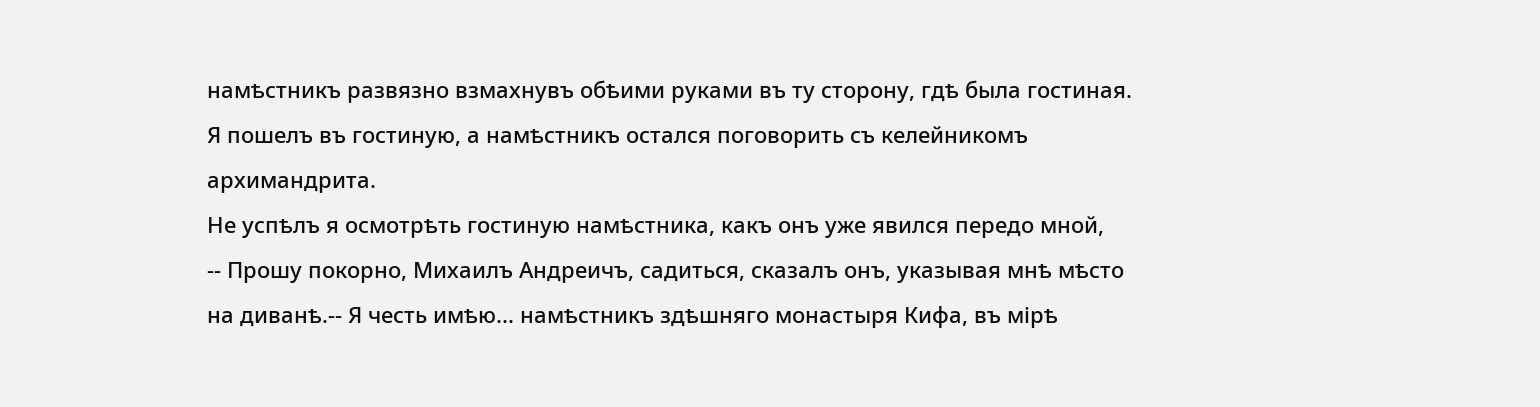намѣстникъ развязно взмахнувъ обѣими руками въ ту сторону, гдѣ была гостиная.
Я пошелъ въ гостиную, а намѣстникъ остался поговорить съ келейникомъ архимандрита.
Не успѣлъ я осмотрѣть гостиную намѣстника, какъ онъ уже явился передо мной,
-- Прошу покорно, Михаилъ Андреичъ, садиться, сказалъ онъ, указывая мнѣ мѣсто на диванѣ.-- Я честь имѣю... намѣстникъ здѣшняго монастыря Кифа, въ мірѣ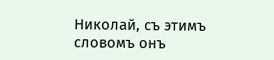Николай, съ этимъ словомъ онъ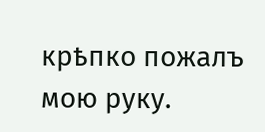крѣпко пожалъ мою руку.